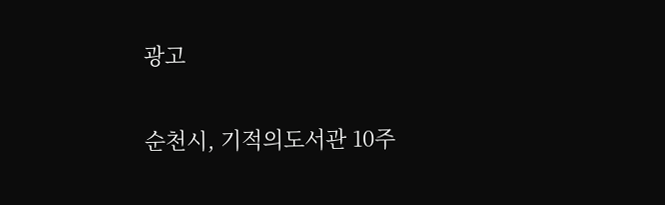광고

순천시, 기적의도서관 10주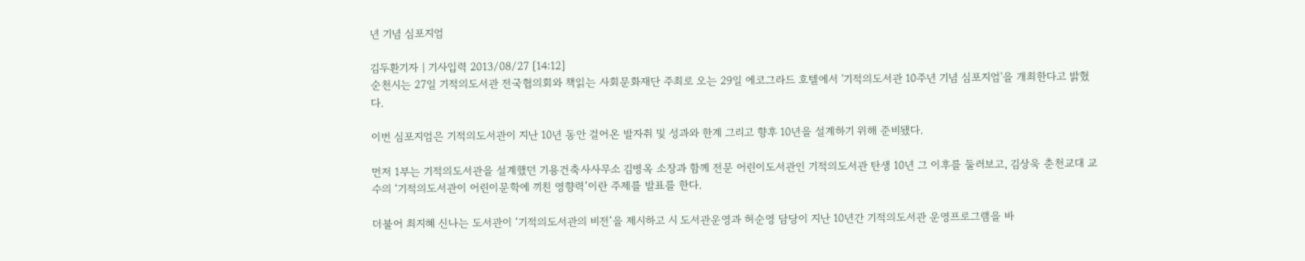년 기념 심포지엄

김두환기자 | 기사입력 2013/08/27 [14:12]
순천시는 27일 기적의도서관 전국협의회와 책읽는 사회문화재단 주최로 오는 29일 에코그라드 호텔에서 '기적의도서관 10주년 기념 심포지엄'을 개최한다고 밝혔다.

이번 심포지엄은 기적의도서관이 지난 10년 동안 걸어온 발자취 및 성과와 한계 그리고 향후 10년을 설계하기 위해 준비됐다.

먼저 1부는 기적의도서관을 설계했던 기용건축사사무소 김병옥 소장과 함께 전문 어린이도서관인 기적의도서관 탄생 10년 그 이후를 둘러보고, 김상욱 춘천교대 교수의 ‘기적의도서관이 어린이문학에 끼친 영향력’이란 주제를 발표를 한다.

더불어 최지혜 신나는 도서관이 ‘기적의도서관의 비전’을 제시하고 시 도서관운영과 허순영 담당이 지난 10년간 기적의도서관 운영프로그램을 바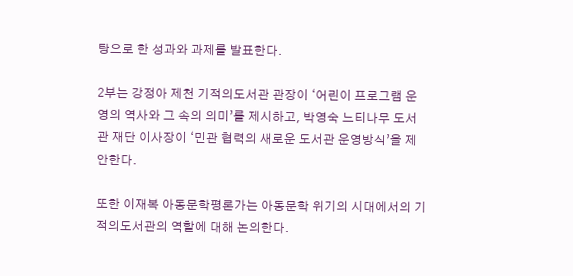탕으로 한 성과와 과제를 발표한다.

2부는 강정아 제천 기적의도서관 관장이 ‘어린이 프로그램 운영의 역사와 그 속의 의미’를 제시하고, 박영숙 느티나무 도서관 재단 이사장이 ‘민관 협력의 새로운 도서관 운영방식’을 제안한다.

또한 이재복 아동문학평론가는 아동문학 위기의 시대에서의 기적의도서관의 역할에 대해 논의한다.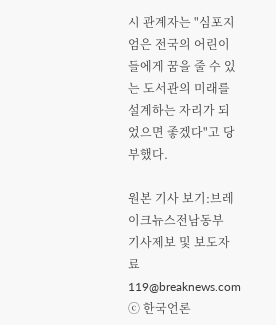시 관계자는 "심포지엄은 전국의 어린이들에게 꿈을 줄 수 있는 도서관의 미래를 설계하는 자리가 되었으면 좋겠다"고 당부했다.

원본 기사 보기:브레이크뉴스전남동부
기사제보 및 보도자료 119@breaknews.com
ⓒ 한국언론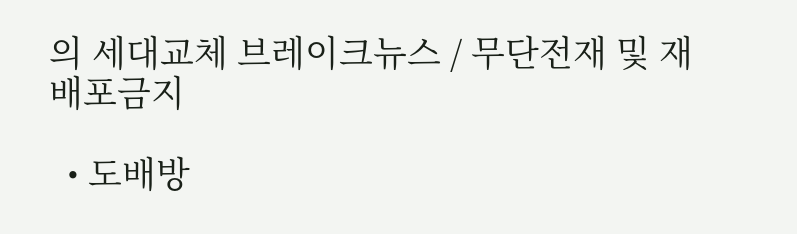의 세대교체 브레이크뉴스 / 무단전재 및 재배포금지

  • 도배방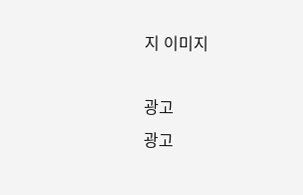지 이미지

광고
광고